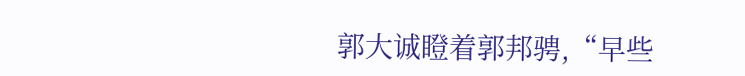郭大诚瞪着郭邦骋,“早些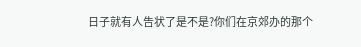日子就有人告状了是不是?你们在京郊办的那个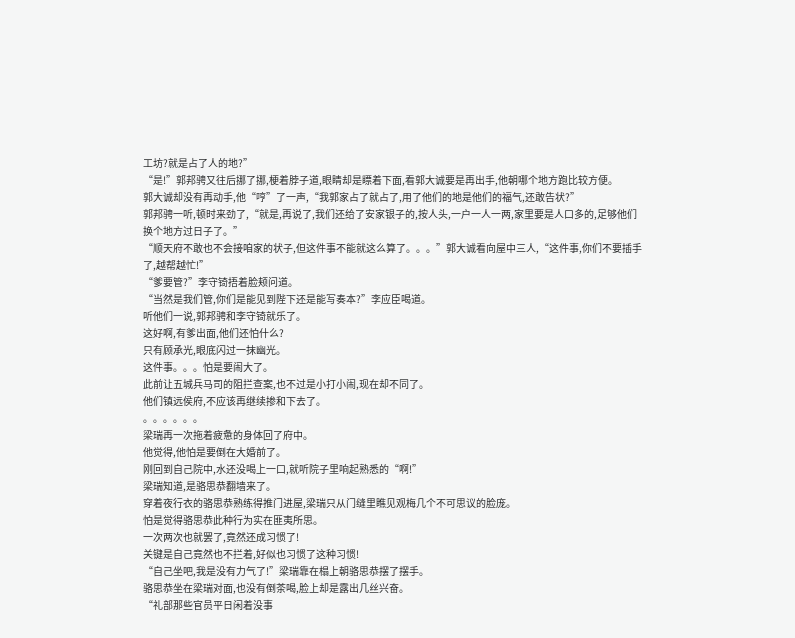工坊?就是占了人的地?”
“是!”郭邦骋又往后挪了挪,梗着脖子道,眼睛却是瞟着下面,看郭大诚要是再出手,他朝哪个地方跑比较方便。
郭大诚却没有再动手,他“哼”了一声,“我郭家占了就占了,用了他们的地是他们的福气,还敢告状?”
郭邦骋一听,顿时来劲了,“就是,再说了,我们还给了安家银子的,按人头,一户一人一两,家里要是人口多的,足够他们换个地方过日子了。”
“顺天府不敢也不会接咱家的状子,但这件事不能就这么算了。。。”郭大诚看向屋中三人,“这件事,你们不要插手了,越帮越忙!”
“爹要管?”李守锜捂着脸颊问道。
“当然是我们管,你们是能见到陛下还是能写奏本?”李应臣喝道。
听他们一说,郭邦骋和李守锜就乐了。
这好啊,有爹出面,他们还怕什么?
只有顾承光,眼底闪过一抹幽光。
这件事。。。怕是要闹大了。
此前让五城兵马司的阻拦查案,也不过是小打小闹,现在却不同了。
他们镇远侯府,不应该再继续掺和下去了。
。。。。。。
梁瑞再一次拖着疲惫的身体回了府中。
他觉得,他怕是要倒在大婚前了。
刚回到自己院中,水还没喝上一口,就听院子里响起熟悉的“啊!”
梁瑞知道,是骆思恭翻墙来了。
穿着夜行衣的骆思恭熟练得推门进屋,梁瑞只从门缝里瞧见观梅几个不可思议的脸庞。
怕是觉得骆思恭此种行为实在匪夷所思。
一次两次也就罢了,竟然还成习惯了!
关键是自己竟然也不拦着,好似也习惯了这种习惯!
“自己坐吧,我是没有力气了!”梁瑞靠在榻上朝骆思恭摆了摆手。
骆思恭坐在梁瑞对面,也没有倒茶喝,脸上却是露出几丝兴奋。
“礼部那些官员平日闲着没事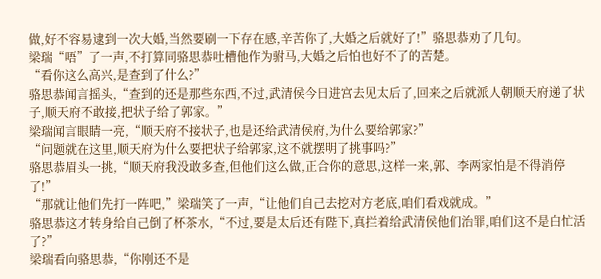做,好不容易逮到一次大婚,当然要刷一下存在感,辛苦你了,大婚之后就好了!”骆思恭劝了几句。
梁瑞“唔”了一声,不打算同骆思恭吐槽他作为驸马,大婚之后怕也好不了的苦楚。
“看你这么高兴,是查到了什么?”
骆思恭闻言摇头,“查到的还是那些东西,不过,武清侯今日进宫去见太后了,回来之后就派人朝顺天府递了状子,顺天府不敢接,把状子给了郭家。”
梁瑞闻言眼睛一亮,“顺天府不接状子,也是还给武清侯府,为什么要给郭家?”
“问题就在这里,顺天府为什么要把状子给郭家,这不就摆明了挑事吗?”
骆思恭眉头一挑,“顺天府我没敢多查,但他们这么做,正合你的意思,这样一来,郭、李两家怕是不得消停了!”
“那就让他们先打一阵吧,”梁瑞笑了一声,“让他们自己去挖对方老底,咱们看戏就成。”
骆思恭这才转身给自己倒了杯茶水,“不过,要是太后还有陛下,真拦着给武清侯他们治罪,咱们这不是白忙活了?”
梁瑞看向骆思恭,“你刚还不是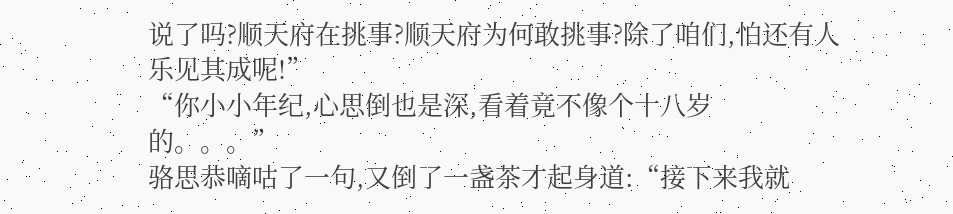说了吗?顺天府在挑事?顺天府为何敢挑事?除了咱们,怕还有人乐见其成呢!”
“你小小年纪,心思倒也是深,看着竟不像个十八岁的。。。”
骆思恭嘀咕了一句,又倒了一盏茶才起身道:“接下来我就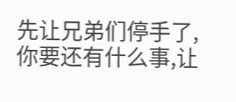先让兄弟们停手了,你要还有什么事,让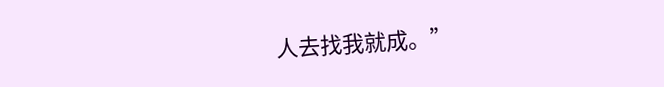人去找我就成。”